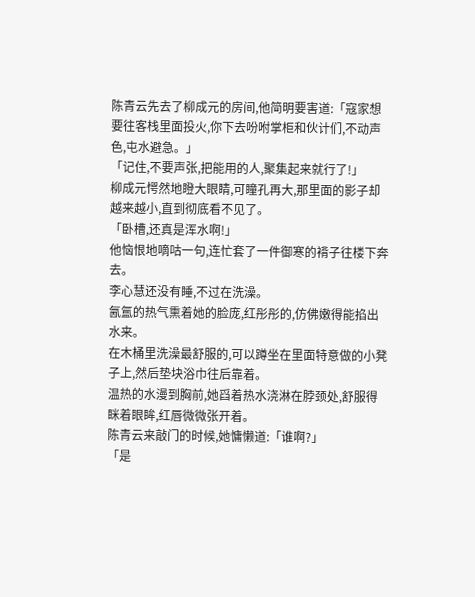陈青云先去了柳成元的房间,他简明要害道:「寇家想要往客栈里面投火,你下去吩咐掌柜和伙计们,不动声色,屯水避急。」
「记住,不要声张,把能用的人,聚集起来就行了!」
柳成元愕然地瞪大眼睛,可瞳孔再大,那里面的影子却越来越小,直到彻底看不见了。
「卧槽,还真是浑水啊!」
他恼恨地嘀咕一句,连忙套了一件御寒的褙子往楼下奔去。
李心慧还没有睡,不过在洗澡。
氤氲的热气熏着她的脸庞,红彤彤的,仿佛嫩得能掐出水来。
在木桶里洗澡最舒服的,可以蹲坐在里面特意做的小凳子上,然后垫块浴巾往后靠着。
温热的水漫到胸前,她舀着热水浇淋在脖颈处,舒服得眯着眼眸,红唇微微张开着。
陈青云来敲门的时候,她慵懒道:「谁啊?」
「是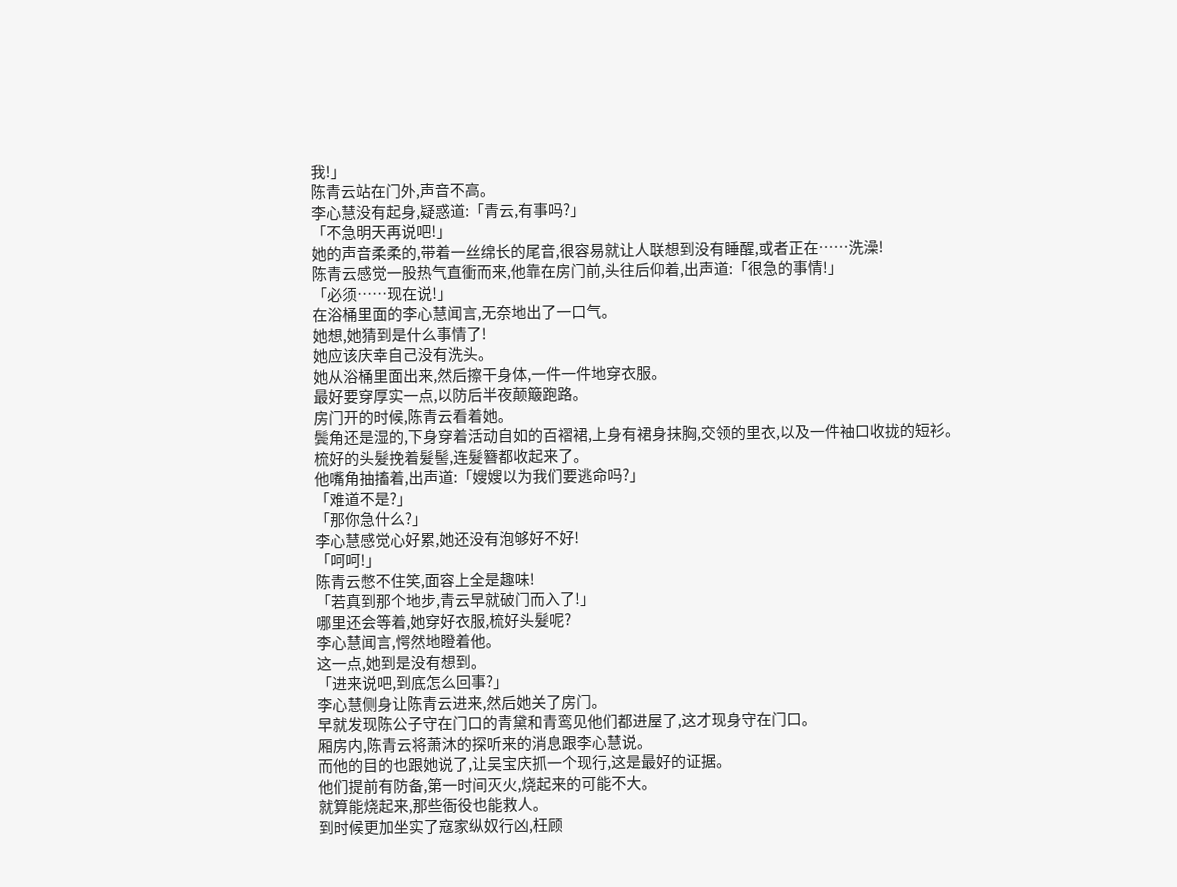我!」
陈青云站在门外,声音不高。
李心慧没有起身,疑惑道:「青云,有事吗?」
「不急明天再说吧!」
她的声音柔柔的,带着一丝绵长的尾音,很容易就让人联想到没有睡醒,或者正在……洗澡!
陈青云感觉一股热气直衝而来,他靠在房门前,头往后仰着,出声道:「很急的事情!」
「必须……现在说!」
在浴桶里面的李心慧闻言,无奈地出了一口气。
她想,她猜到是什么事情了!
她应该庆幸自己没有洗头。
她从浴桶里面出来,然后擦干身体,一件一件地穿衣服。
最好要穿厚实一点,以防后半夜颠簸跑路。
房门开的时候,陈青云看着她。
鬓角还是湿的,下身穿着活动自如的百褶裙,上身有裙身抹胸,交领的里衣,以及一件袖口收拢的短衫。
梳好的头髮挽着髮髻,连髮簪都收起来了。
他嘴角抽搐着,出声道:「嫂嫂以为我们要逃命吗?」
「难道不是?」
「那你急什么?」
李心慧感觉心好累,她还没有泡够好不好!
「呵呵!」
陈青云憋不住笑,面容上全是趣味!
「若真到那个地步,青云早就破门而入了!」
哪里还会等着,她穿好衣服,梳好头髮呢?
李心慧闻言,愕然地瞪着他。
这一点,她到是没有想到。
「进来说吧,到底怎么回事?」
李心慧侧身让陈青云进来,然后她关了房门。
早就发现陈公子守在门口的青黛和青鸾见他们都进屋了,这才现身守在门口。
厢房内,陈青云将萧沐的探听来的消息跟李心慧说。
而他的目的也跟她说了,让吴宝庆抓一个现行,这是最好的证据。
他们提前有防备,第一时间灭火,烧起来的可能不大。
就算能烧起来,那些衙役也能救人。
到时候更加坐实了寇家纵奴行凶,枉顾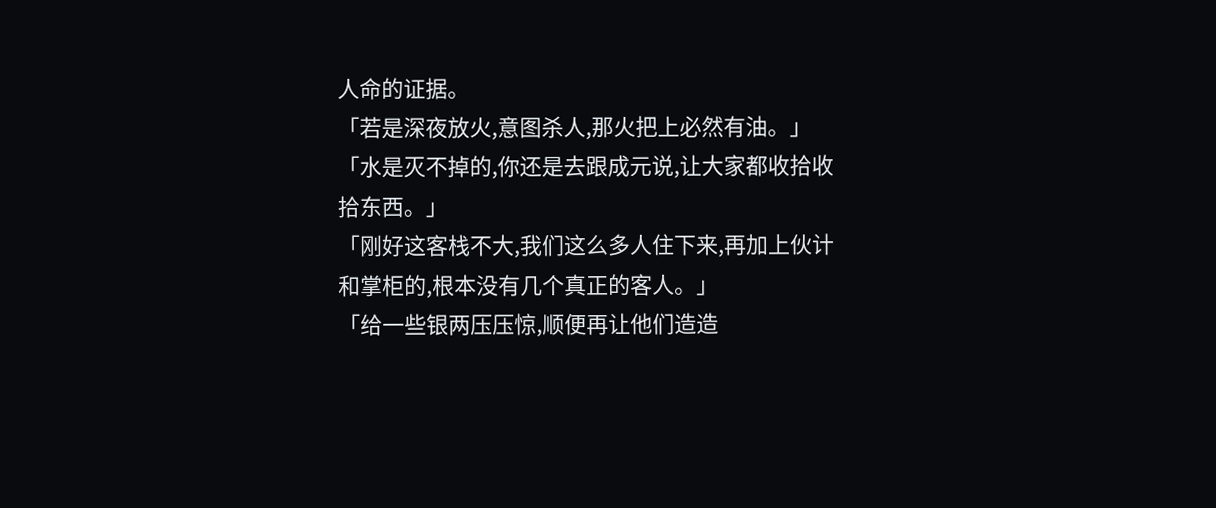人命的证据。
「若是深夜放火,意图杀人,那火把上必然有油。」
「水是灭不掉的,你还是去跟成元说,让大家都收拾收拾东西。」
「刚好这客栈不大,我们这么多人住下来,再加上伙计和掌柜的,根本没有几个真正的客人。」
「给一些银两压压惊,顺便再让他们造造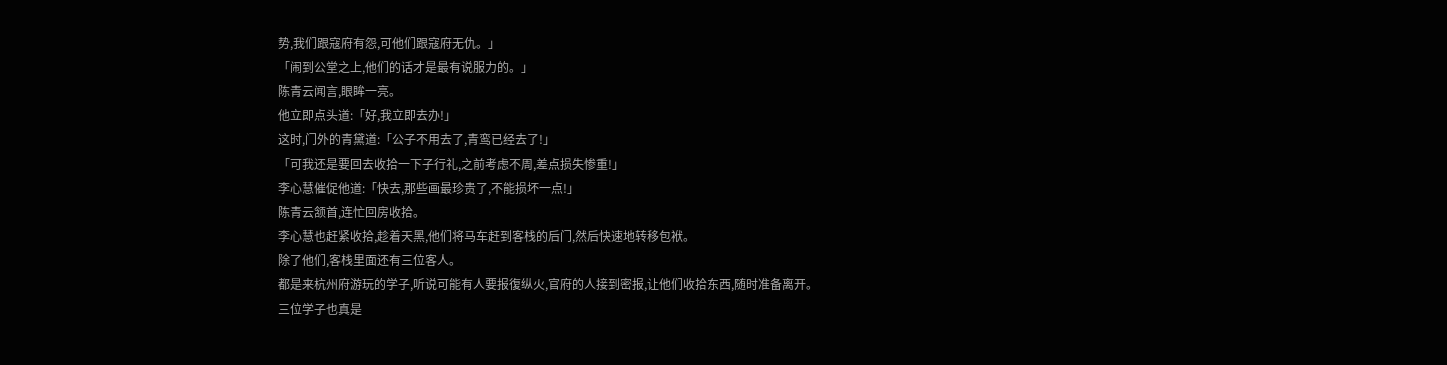势,我们跟寇府有怨,可他们跟寇府无仇。」
「闹到公堂之上,他们的话才是最有说服力的。」
陈青云闻言,眼眸一亮。
他立即点头道:「好,我立即去办!」
这时,门外的青黛道:「公子不用去了,青鸾已经去了!」
「可我还是要回去收拾一下子行礼,之前考虑不周,差点损失惨重!」
李心慧催促他道:「快去,那些画最珍贵了,不能损坏一点!」
陈青云颔首,连忙回房收拾。
李心慧也赶紧收拾,趁着天黑,他们将马车赶到客栈的后门,然后快速地转移包袱。
除了他们,客栈里面还有三位客人。
都是来杭州府游玩的学子,听说可能有人要报復纵火,官府的人接到密报,让他们收拾东西,随时准备离开。
三位学子也真是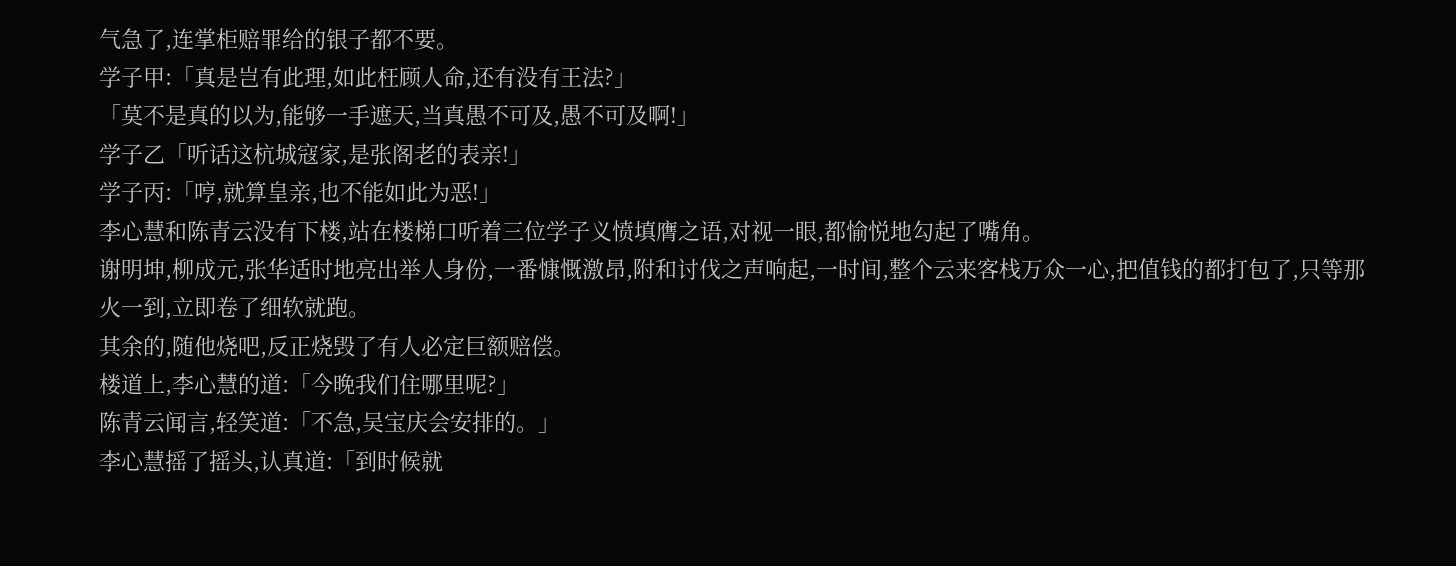气急了,连掌柜赔罪给的银子都不要。
学子甲:「真是岂有此理,如此枉顾人命,还有没有王法?」
「莫不是真的以为,能够一手遮天,当真愚不可及,愚不可及啊!」
学子乙「听话这杭城寇家,是张阁老的表亲!」
学子丙:「哼,就算皇亲,也不能如此为恶!」
李心慧和陈青云没有下楼,站在楼梯口听着三位学子义愤填膺之语,对视一眼,都愉悦地勾起了嘴角。
谢明坤,柳成元,张华适时地亮出举人身份,一番慷慨激昂,附和讨伐之声响起,一时间,整个云来客栈万众一心,把值钱的都打包了,只等那火一到,立即卷了细软就跑。
其余的,随他烧吧,反正烧毁了有人必定巨额赔偿。
楼道上,李心慧的道:「今晚我们住哪里呢?」
陈青云闻言,轻笑道:「不急,吴宝庆会安排的。」
李心慧摇了摇头,认真道:「到时候就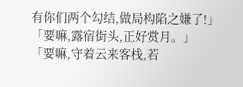有你们两个勾结,做局构陷之嫌了!」
「要嘛,露宿街头,正好赏月。」
「要嘛,守着云来客栈,若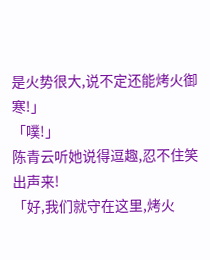是火势很大,说不定还能烤火御寒!」
「噗!」
陈青云听她说得逗趣,忍不住笑出声来!
「好,我们就守在这里,烤火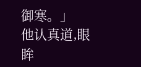御寒。」
他认真道,眼眸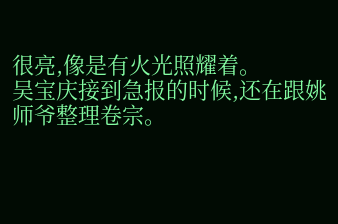很亮,像是有火光照耀着。
吴宝庆接到急报的时候,还在跟姚师爷整理卷宗。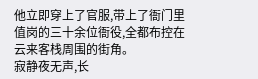他立即穿上了官服,带上了衙门里值岗的三十余位衙役,全都布控在云来客栈周围的街角。
寂静夜无声,长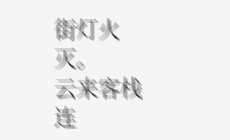街灯火灭。
云来客栈连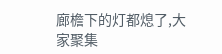廊檐下的灯都熄了,大家聚集